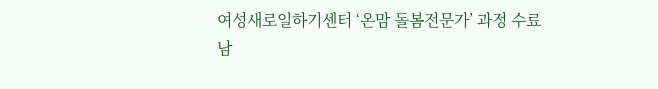여성새로일하기센터 ‘온맘 돌봄전문가’ 과정 수료
남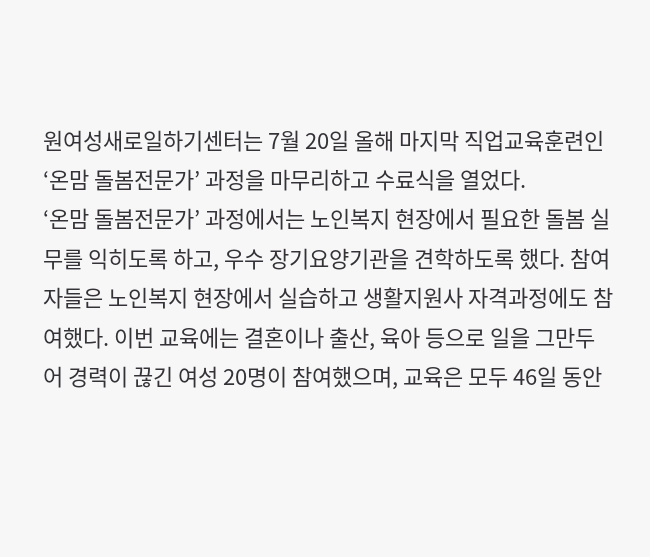원여성새로일하기센터는 7월 20일 올해 마지막 직업교육훈련인 ‘온맘 돌봄전문가’ 과정을 마무리하고 수료식을 열었다.
‘온맘 돌봄전문가’ 과정에서는 노인복지 현장에서 필요한 돌봄 실무를 익히도록 하고, 우수 장기요양기관을 견학하도록 했다. 참여자들은 노인복지 현장에서 실습하고 생활지원사 자격과정에도 참여했다. 이번 교육에는 결혼이나 출산, 육아 등으로 일을 그만두어 경력이 끊긴 여성 20명이 참여했으며, 교육은 모두 46일 동안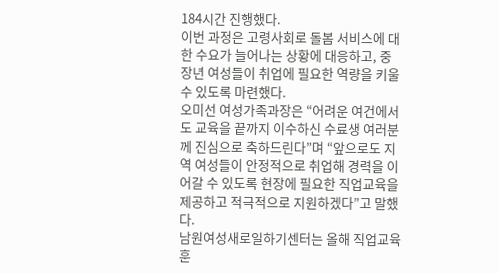184시간 진행했다.
이번 과정은 고령사회로 돌봄 서비스에 대한 수요가 늘어나는 상황에 대응하고, 중장년 여성들이 취업에 필요한 역량을 키울 수 있도록 마련했다.
오미선 여성가족과장은 “어려운 여건에서도 교육을 끝까지 이수하신 수료생 여러분께 진심으로 축하드린다”며 “앞으로도 지역 여성들이 안정적으로 취업해 경력을 이어갈 수 있도록 현장에 필요한 직업교육을 제공하고 적극적으로 지원하겠다”고 말했다.
남원여성새로일하기센터는 올해 직업교육훈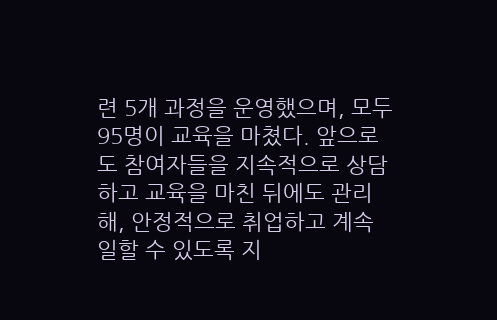련 5개 과정을 운영했으며, 모두 95명이 교육을 마쳤다. 앞으로도 참여자들을 지속적으로 상담하고 교육을 마친 뒤에도 관리해, 안정적으로 취업하고 계속 일할 수 있도록 지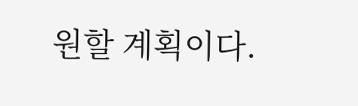원할 계획이다.